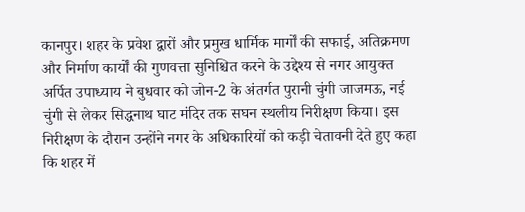कानपुर। शहर के प्रवेश द्वारों और प्रमुख धार्मिक मार्गों की सफाई, अतिक्रमण और निर्माण कार्यों की गुणवत्ता सुनिश्चित करने के उद्देश्य से नगर आयुक्त अर्पित उपाध्याय ने बुधवार को जोन-2 के अंतर्गत पुरानी चुंगी जाजमऊ, नई चुंगी से लेकर सिद्धनाथ घाट मंदिर तक सघन स्थलीय निरीक्षण किया। इस निरीक्षण के दौरान उन्होंने नगर के अधिकारियों को कड़ी चेतावनी देते हुए कहा कि शहर में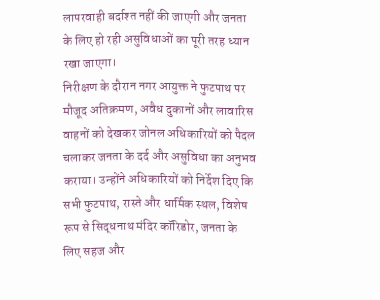लापरवाही बर्दाश्त नहीं की जाएगी और जनता के लिए हो रही असुविधाओं का पूरी तरह ध्यान रखा जाएगा।
निरीक्षण के दौरान नगर आयुक्त ने फुटपाथ पर मौजूद अतिक्रमण, अवैध दुकानों और लावारिस वाहनों को देखकर जोनल अधिकारियों को पैदल चलाकर जनता के दर्द और असुविधा का अनुभव कराया। उन्होंने अधिकारियों को निर्देश दिए कि सभी फुटपाथ, रास्ते और धार्मिक स्थल, विशेष रूप से सिद्धनाथ मंदिर कॉरिडोर, जनता के लिए सहज और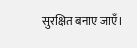सुरक्षित बनाए जाएँ।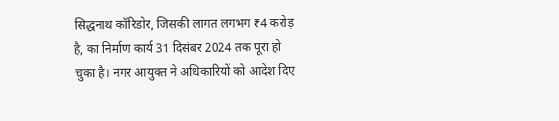सिद्धनाथ कॉरिडोर, जिसकी लागत लगभग ₹4 करोड़ है, का निर्माण कार्य 31 दिसंबर 2024 तक पूरा हो चुका है। नगर आयुक्त ने अधिकारियों को आदेश दिए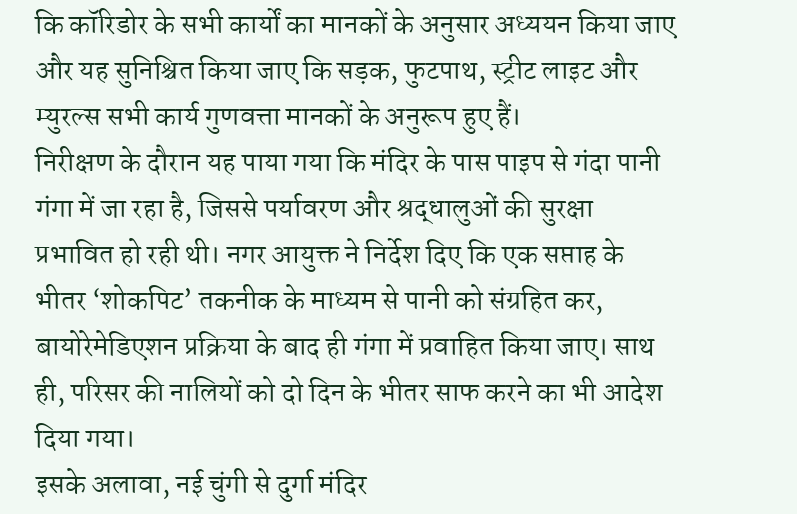कि कॉरिडोर के सभी कार्यों का मानकों के अनुसार अध्ययन किया जाए और यह सुनिश्चित किया जाए कि सड़क, फुटपाथ, स्ट्रीट लाइट और म्युरल्स सभी कार्य गुणवत्ता मानकों के अनुरूप हुए हैं।
निरीक्षण के दौरान यह पाया गया कि मंदिर के पास पाइप से गंदा पानी गंगा में जा रहा है, जिससे पर्यावरण और श्रद्धालुओं की सुरक्षा प्रभावित हो रही थी। नगर आयुक्त ने निर्देश दिए कि एक सप्ताह के भीतर ‘शोकपिट’ तकनीक के माध्यम से पानी को संग्रहित कर, बायोरेमेडिएशन प्रक्रिया के बाद ही गंगा में प्रवाहित किया जाए। साथ ही, परिसर की नालियों को दो दिन के भीतर साफ करने का भी आदेश दिया गया।
इसके अलावा, नई चुंगी से दुर्गा मंदिर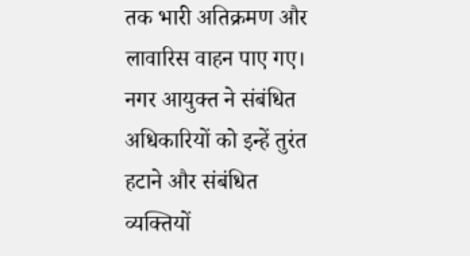तक भारी अतिक्रमण और लावारिस वाहन पाए गए। नगर आयुक्त ने संबंधित अधिकारियों को इन्हें तुरंत हटाने और संबंधित व्यक्तियों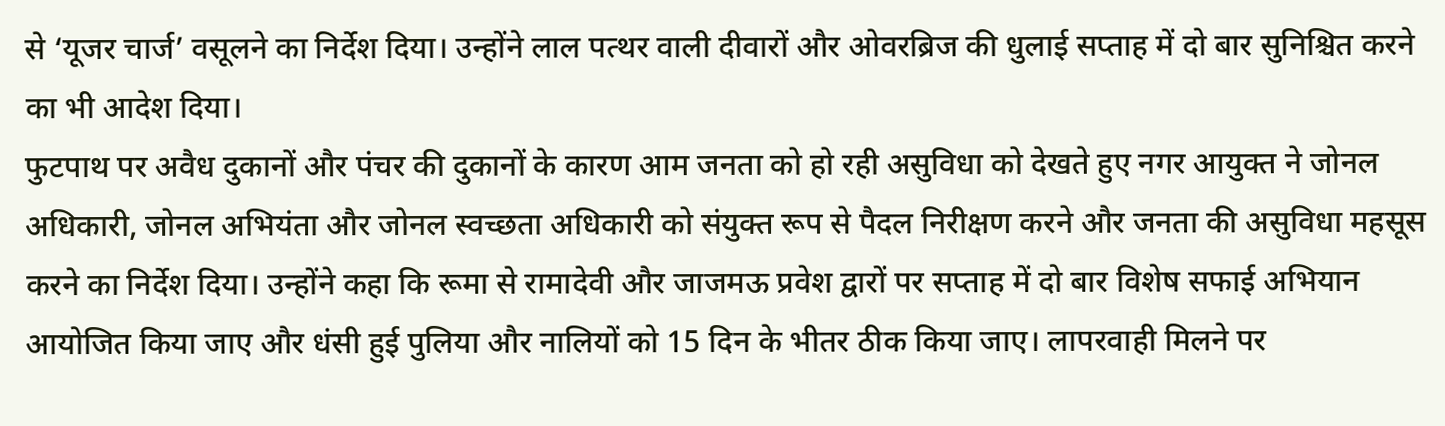से ‘यूजर चार्ज’ वसूलने का निर्देश दिया। उन्होंने लाल पत्थर वाली दीवारों और ओवरब्रिज की धुलाई सप्ताह में दो बार सुनिश्चित करने का भी आदेश दिया।
फुटपाथ पर अवैध दुकानों और पंचर की दुकानों के कारण आम जनता को हो रही असुविधा को देखते हुए नगर आयुक्त ने जोनल अधिकारी, जोनल अभियंता और जोनल स्वच्छता अधिकारी को संयुक्त रूप से पैदल निरीक्षण करने और जनता की असुविधा महसूस करने का निर्देश दिया। उन्होंने कहा कि रूमा से रामादेवी और जाजमऊ प्रवेश द्वारों पर सप्ताह में दो बार विशेष सफाई अभियान आयोजित किया जाए और धंसी हुई पुलिया और नालियों को 15 दिन के भीतर ठीक किया जाए। लापरवाही मिलने पर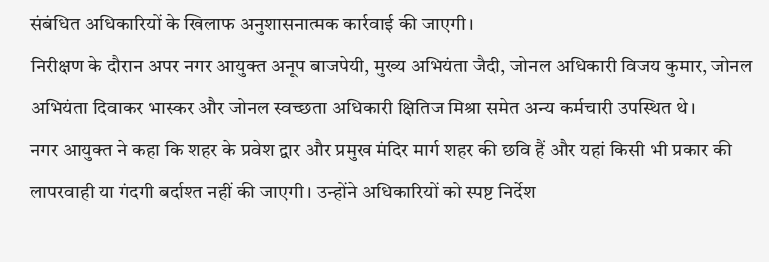संबंधित अधिकारियों के खिलाफ अनुशासनात्मक कार्रवाई की जाएगी।
निरीक्षण के दौरान अपर नगर आयुक्त अनूप बाजपेयी, मुख्य अभियंता जैदी, जोनल अधिकारी विजय कुमार, जोनल अभियंता दिवाकर भास्कर और जोनल स्वच्छता अधिकारी क्षितिज मिश्रा समेत अन्य कर्मचारी उपस्थित थे।
नगर आयुक्त ने कहा कि शहर के प्रवेश द्वार और प्रमुख मंदिर मार्ग शहर की छवि हैं और यहां किसी भी प्रकार की लापरवाही या गंदगी बर्दाश्त नहीं की जाएगी। उन्होंने अधिकारियों को स्पष्ट निर्देश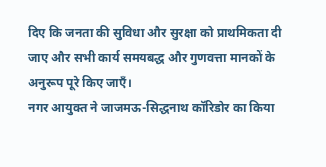दिए कि जनता की सुविधा और सुरक्षा को प्राथमिकता दी जाए और सभी कार्य समयबद्ध और गुणवत्ता मानकों के अनुरूप पूरे किए जाएँ।
नगर आयुक्त ने जाजमऊ-सिद्धनाथ कॉरिडोर का किया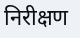निरीक्षण